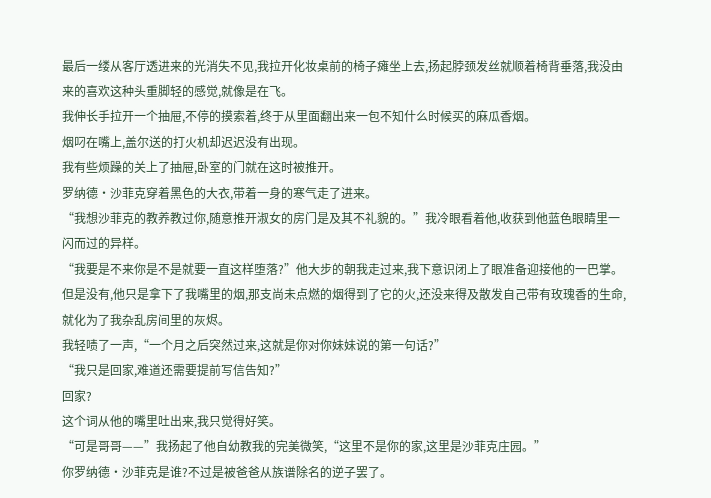最后一缕从客厅透进来的光消失不见,我拉开化妆桌前的椅子瘫坐上去,扬起脖颈发丝就顺着椅背垂落,我没由来的喜欢这种头重脚轻的感觉,就像是在飞。
我伸长手拉开一个抽屉,不停的摸索着,终于从里面翻出来一包不知什么时候买的麻瓜香烟。
烟叼在嘴上,盖尔送的打火机却迟迟没有出现。
我有些烦躁的关上了抽屉,卧室的门就在这时被推开。
罗纳德·沙菲克穿着黑色的大衣,带着一身的寒气走了进来。
“我想沙菲克的教养教过你,随意推开淑女的房门是及其不礼貌的。”我冷眼看着他,收获到他蓝色眼睛里一闪而过的异样。
“我要是不来你是不是就要一直这样堕落?”他大步的朝我走过来,我下意识闭上了眼准备迎接他的一巴掌。
但是没有,他只是拿下了我嘴里的烟,那支尚未点燃的烟得到了它的火,还没来得及散发自己带有玫瑰香的生命,就化为了我杂乱房间里的灰烬。
我轻啧了一声,“一个月之后突然过来,这就是你对你妹妹说的第一句话?”
“我只是回家,难道还需要提前写信告知?”
回家?
这个词从他的嘴里吐出来,我只觉得好笑。
“可是哥哥——”我扬起了他自幼教我的完美微笑,“这里不是你的家,这里是沙菲克庄园。”
你罗纳德·沙菲克是谁?不过是被爸爸从族谱除名的逆子罢了。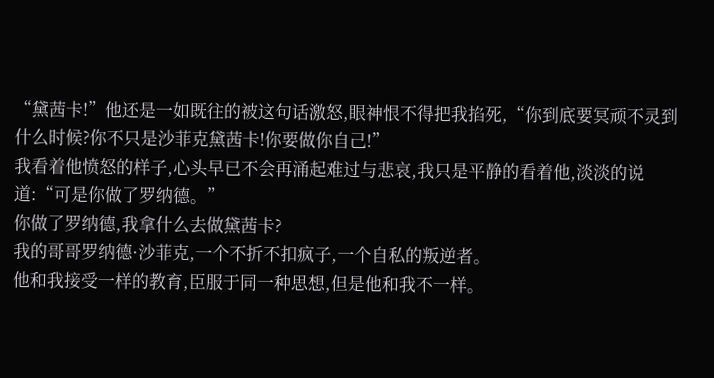“黛茜卡!”他还是一如既往的被这句话激怒,眼神恨不得把我掐死,“你到底要冥顽不灵到什么时候?你不只是沙菲克黛茜卡!你要做你自己!”
我看着他愤怒的样子,心头早已不会再涌起难过与悲哀,我只是平静的看着他,淡淡的说道:“可是你做了罗纳德。”
你做了罗纳德,我拿什么去做黛茜卡?
我的哥哥罗纳德·沙菲克,一个不折不扣疯子,一个自私的叛逆者。
他和我接受一样的教育,臣服于同一种思想,但是他和我不一样。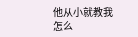他从小就教我怎么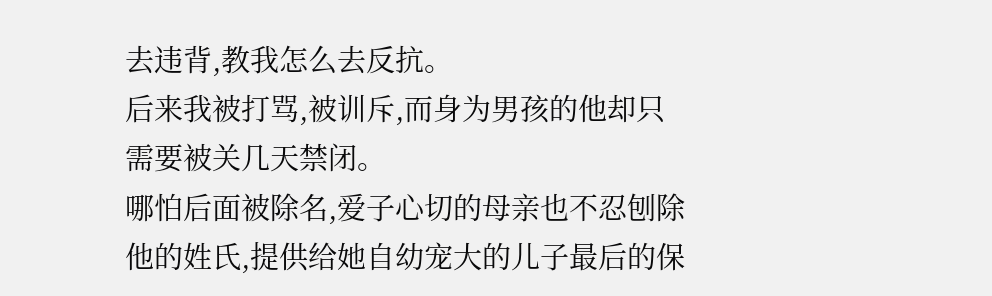去违背,教我怎么去反抗。
后来我被打骂,被训斥,而身为男孩的他却只需要被关几天禁闭。
哪怕后面被除名,爱子心切的母亲也不忍刨除他的姓氏,提供给她自幼宠大的儿子最后的保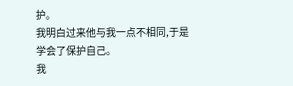护。
我明白过来他与我一点不相同,于是学会了保护自己。
我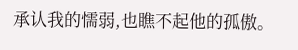承认我的懦弱,也瞧不起他的孤傲。